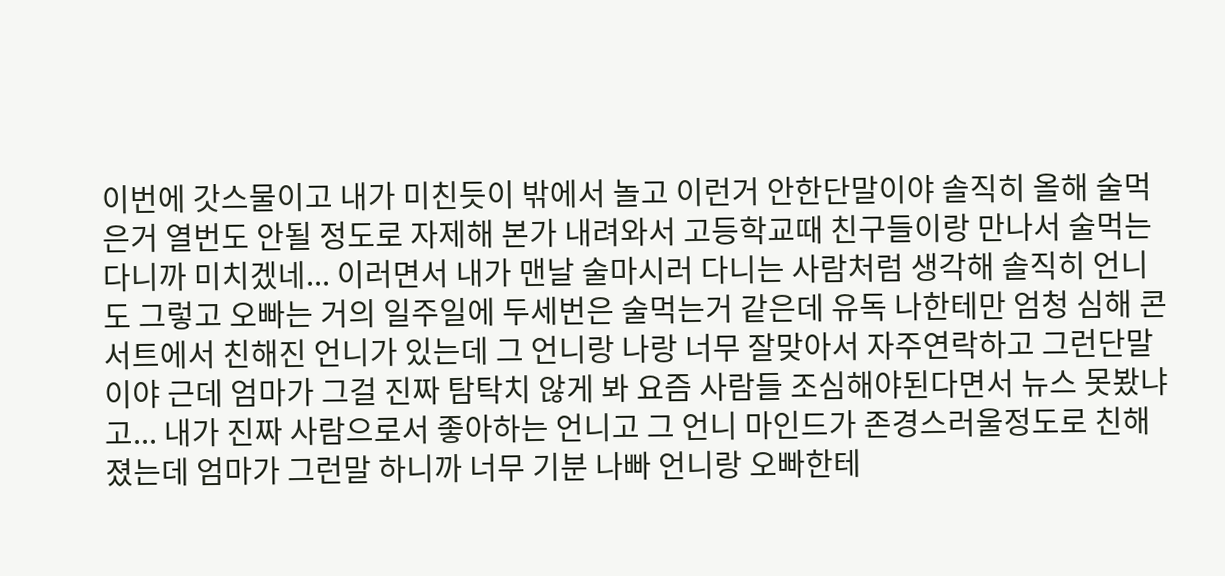이번에 갓스물이고 내가 미친듯이 밖에서 놀고 이런거 안한단말이야 솔직히 올해 술먹은거 열번도 안될 정도로 자제해 본가 내려와서 고등학교때 친구들이랑 만나서 술먹는다니까 미치겠네... 이러면서 내가 맨날 술마시러 다니는 사람처럼 생각해 솔직히 언니도 그렇고 오빠는 거의 일주일에 두세번은 술먹는거 같은데 유독 나한테만 엄청 심해 콘서트에서 친해진 언니가 있는데 그 언니랑 나랑 너무 잘맞아서 자주연락하고 그런단말이야 근데 엄마가 그걸 진짜 탐탁치 않게 봐 요즘 사람들 조심해야된다면서 뉴스 못봤냐고... 내가 진짜 사람으로서 좋아하는 언니고 그 언니 마인드가 존경스러울정도로 친해졌는데 엄마가 그런말 하니까 너무 기분 나빠 언니랑 오빠한테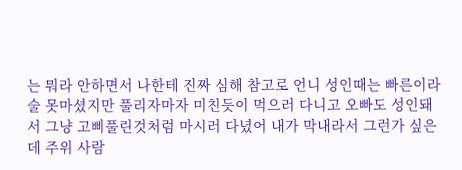는 뭐라 안하면서 나한테 진짜 심해 참고로 언니 성인때는 빠른이라 술 못마셨지만 풀리자마자 미친듯이 먹으러 다니고 오빠도 성인돼서 그냥 고삐풀린것처럼 마시러 다녔어 내가 막내라서 그런가 싶은데 주위 사람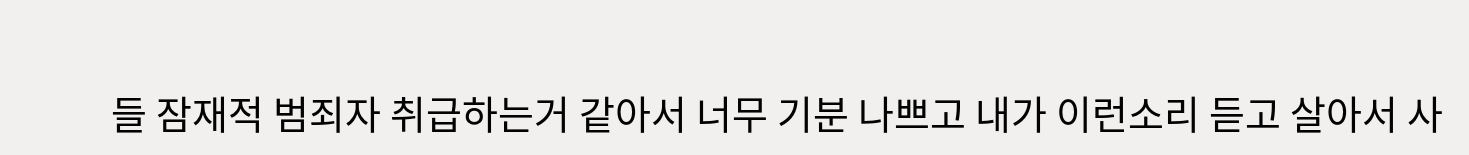들 잠재적 범죄자 취급하는거 같아서 너무 기분 나쁘고 내가 이런소리 듣고 살아서 사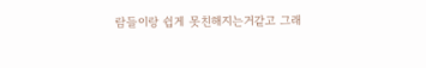람들이랑 쉽게 못친해지는거같고 그래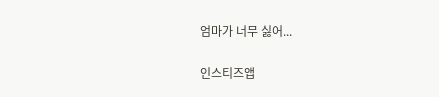엄마가 너무 싫어...

인스티즈앱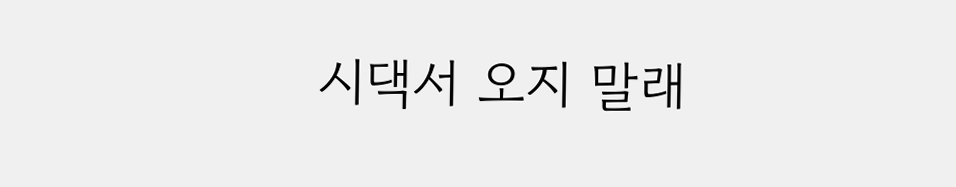시댁서 오지 말래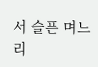서 슬픈 며느리